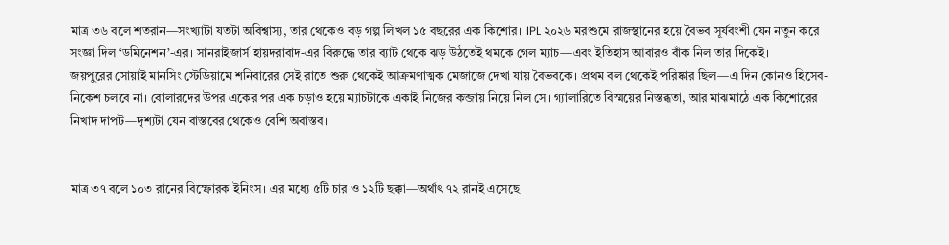মাত্র ৩৬ বলে শতরান—সংখ্যাটা যতটা অবিশ্বাস্য, তার থেকেও বড় গল্প লিখল ১৫ বছরের এক কিশোর। IPL ২০২৬ মরশুমে রাজস্থানের হয়ে বৈভব সূর্যবংশী যেন নতুন করে সংজ্ঞা দিল ‘ডমিনেশন’-এর। সানরাইজার্স হায়দরাবাদ-এর বিরুদ্ধে তার ব্যাট থেকে ঝড় উঠতেই থমকে গেল ম্যাচ—এবং ইতিহাস আবারও বাঁক নিল তার দিকেই।
জয়পুরের সোয়াই মানসিং স্টেডিয়ামে শনিবারের সেই রাতে শুরু থেকেই আক্রমণাত্মক মেজাজে দেখা যায় বৈভবকে। প্রথম বল থেকেই পরিষ্কার ছিল—এ দিন কোনও হিসেব-নিকেশ চলবে না। বোলারদের উপর একের পর এক চড়াও হয়ে ম্যাচটাকে একাই নিজের কব্জায় নিয়ে নিল সে। গ্যালারিতে বিস্ময়ের নিস্তব্ধতা, আর মাঝমাঠে এক কিশোরের নিখাদ দাপট—দৃশ্যটা যেন বাস্তবের থেকেও বেশি অবাস্তব।


মাত্র ৩৭ বলে ১০৩ রানের বিস্ফোরক ইনিংস। এর মধ্যে ৫টি চার ও ১২টি ছক্কা—অর্থাৎ ৭২ রানই এসেছে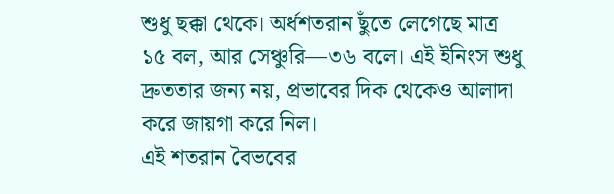শুধু ছক্কা থেকে। অর্ধশতরান ছুঁতে লেগেছে মাত্র ১৫ বল, আর সেঞ্চুরি—৩৬ বলে। এই ইনিংস শুধু দ্রুততার জন্য নয়, প্রভাবের দিক থেকেও আলাদা করে জায়গা করে নিল।
এই শতরান বৈভবের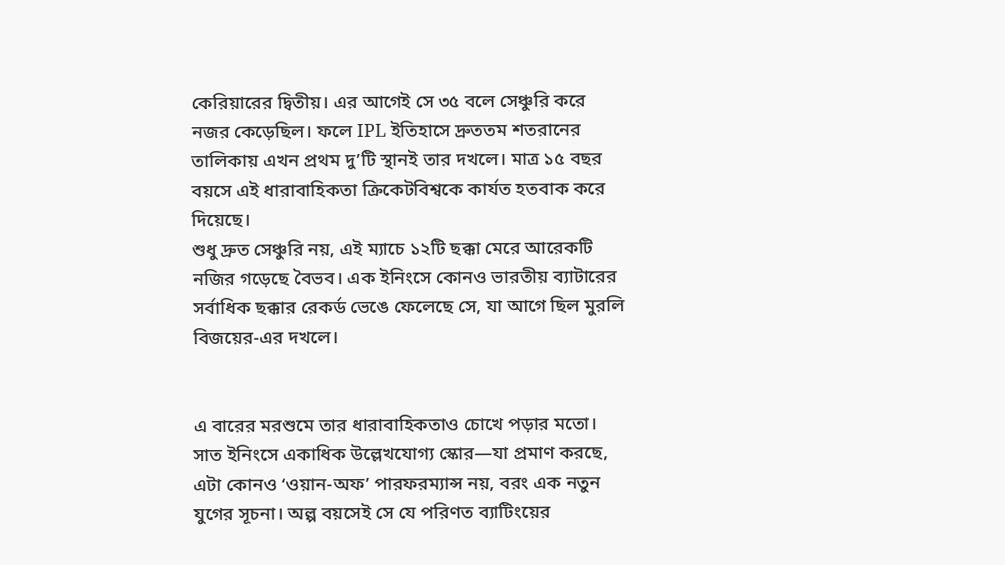কেরিয়ারের দ্বিতীয়। এর আগেই সে ৩৫ বলে সেঞ্চুরি করে নজর কেড়েছিল। ফলে IPL ইতিহাসে দ্রুততম শতরানের তালিকায় এখন প্রথম দু’টি স্থানই তার দখলে। মাত্র ১৫ বছর বয়সে এই ধারাবাহিকতা ক্রিকেটবিশ্বকে কার্যত হতবাক করে দিয়েছে।
শুধু দ্রুত সেঞ্চুরি নয়, এই ম্যাচে ১২টি ছক্কা মেরে আরেকটি নজির গড়েছে বৈভব। এক ইনিংসে কোনও ভারতীয় ব্যাটারের সর্বাধিক ছক্কার রেকর্ড ভেঙে ফেলেছে সে, যা আগে ছিল মুরলি বিজয়ের-এর দখলে।


এ বারের মরশুমে তার ধারাবাহিকতাও চোখে পড়ার মতো। সাত ইনিংসে একাধিক উল্লেখযোগ্য স্কোর—যা প্রমাণ করছে, এটা কোনও ‘ওয়ান-অফ’ পারফরম্যান্স নয়, বরং এক নতুন যুগের সূচনা। অল্প বয়সেই সে যে পরিণত ব্যাটিংয়ের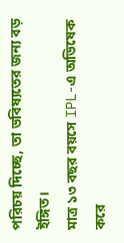পরিচয় দিচ্ছে, তা ভবিষ্যতের জন্য বড় ইঙ্গিত।
মাত্র ১৩ বছর বয়সে IPL-এ অভিষেক করে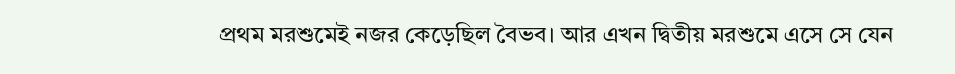প্রথম মরশুমেই নজর কেড়েছিল বৈভব। আর এখন দ্বিতীয় মরশুমে এসে সে যেন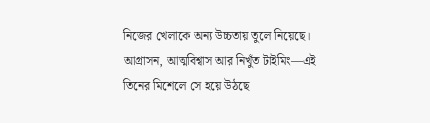নিজের খেলাকে অন্য উচ্চতায় তুলে নিয়েছে। আগ্রাসন, আত্মবিশ্বাস আর নিখুঁত টাইমিং—এই তিনের মিশেলে সে হয়ে উঠছে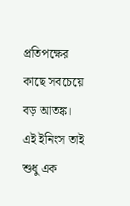প্রতিপক্ষের কাছে সবচেয়ে বড় আতঙ্ক।
এই ইনিংস তাই শুধু এক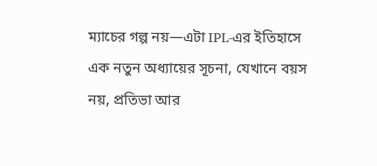ম্যাচের গল্প নয়—এটা IPL-এর ইতিহাসে এক নতুন অধ্যায়ের সূচনা, যেখানে বয়স নয়, প্রতিভা আর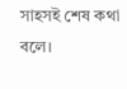সাহসই শেষ কথা বলে।